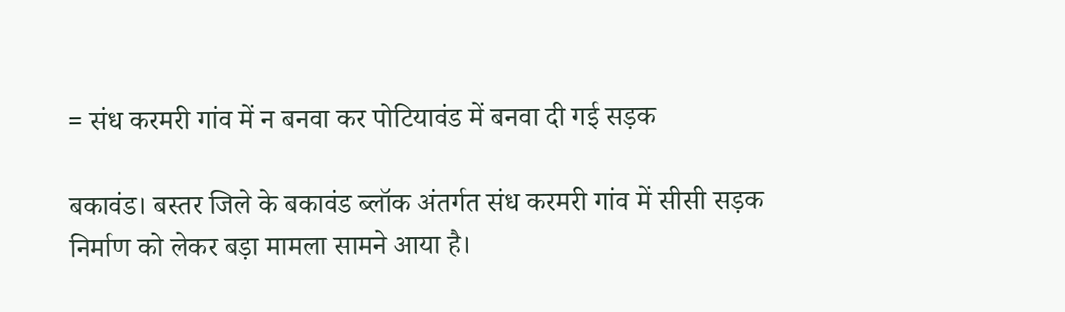= संध करमरी गांव में न बनवा कर पोटियावंड में बनवा दी गई सड़क

बकावंड। बस्तर जिले के बकावंड ब्लॉक अंतर्गत संध करमरी गांव में सीसी सड़क निर्माण को लेकर बड़ा मामला सामने आया है।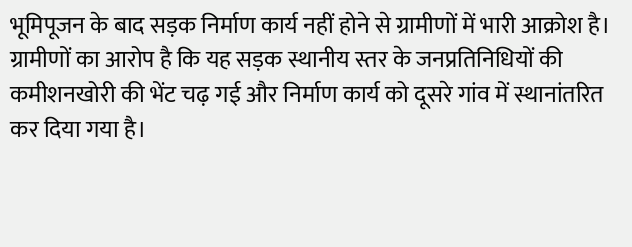भूमिपूजन के बाद सड़क निर्माण कार्य नहीं होने से ग्रामीणों में भारी आक्रोश है। ग्रामीणों का आरोप है कि यह सड़क स्थानीय स्तर के जनप्रतिनिधियों की कमीशनखोरी की भेंट चढ़ गई और निर्माण कार्य को दूसरे गांव में स्थानांतरित कर दिया गया है।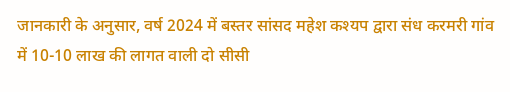जानकारी के अनुसार, वर्ष 2024 में बस्तर सांसद महेश कश्यप द्वारा संध करमरी गांव में 10-10 लाख की लागत वाली दो सीसी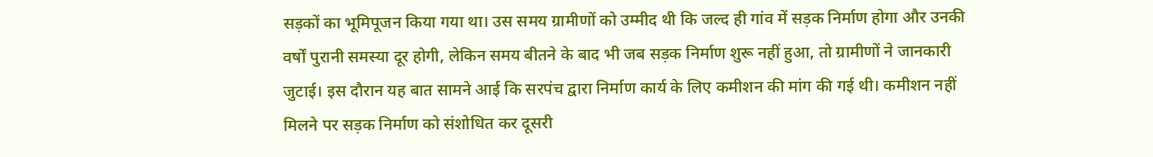सड़कों का भूमिपूजन किया गया था। उस समय ग्रामीणों को उम्मीद थी कि जल्द ही गांव में सड़क निर्माण होगा और उनकी वर्षों पुरानी समस्या दूर होगी, लेकिन समय बीतने के बाद भी जब सड़क निर्माण शुरू नहीं हुआ, तो ग्रामीणों ने जानकारी जुटाई। इस दौरान यह बात सामने आई कि सरपंच द्वारा निर्माण कार्य के लिए कमीशन की मांग की गई थी। कमीशन नहीं मिलने पर सड़क निर्माण को संशोधित कर दूसरी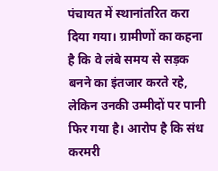पंचायत में स्थानांतरित करा दिया गया। ग्रामीणों का कहना है कि वे लंबे समय से सड़क बनने का इंतजार करते रहे, लेकिन उनकी उम्मीदों पर पानी फिर गया है। आरोप है कि संध करमरी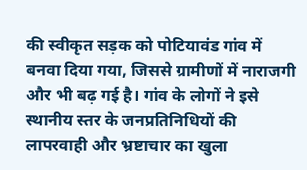की स्वीकृत सड़क को पोटियावंड गांव में बनवा दिया गया, जिससे ग्रामीणों में नाराजगी और भी बढ़ गई है। गांव के लोगों ने इसे स्थानीय स्तर के जनप्रतिनिधियों की लापरवाही और भ्रष्टाचार का खुला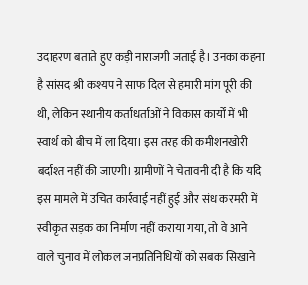उदाहरण बताते हुए कड़ी नाराजगी जताई है। उनका कहना है सांसद श्री कश्यप ने साफ दिल से हमारी मांग पूरी की थी, लेकिन स्थानीय कर्ताधर्ताओं ने विकास कार्यों में भी स्वार्थ को बीच में ला दिया। इस तरह की कमीशनखोरी बर्दाश्त नहीं की जाएगी। ग्रामीणों ने चेतावनी दी है कि यदि इस मामले में उचित कार्रवाई नहीं हुई और संध करमरी में स्वीकृत सड़क का निर्माण नहीं कराया गया, तो वे आने वाले चुनाव में लोकल जनप्रतिनिधियों को सबक सिखाने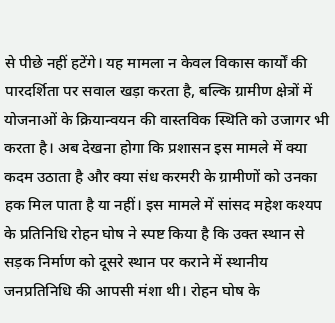से पीछे नहीं हटेंगे। यह मामला न केवल विकास कार्यों की पारदर्शिता पर सवाल खड़ा करता है, बल्कि ग्रामीण क्षेत्रों में योजनाओं के क्रियान्वयन की वास्तविक स्थिति को उजागर भी करता है। अब देखना होगा कि प्रशासन इस मामले में क्या कदम उठाता है और क्या संध करमरी के ग्रामीणों को उनका हक मिल पाता है या नहीं। इस मामले में सांसद महेश कश्यप के प्रतिनिधि रोहन घोष ने स्पष्ट किया है कि उक्त स्थान से सड़क निर्माण को दूसरे स्थान पर कराने में स्थानीय जनप्रतिनिधि की आपसी मंशा थी। रोहन घोष के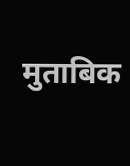मुताबिक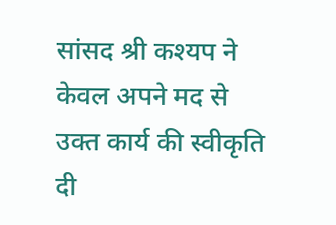सांसद श्री कश्यप ने केवल अपने मद से उक्त कार्य की स्वीकृति दी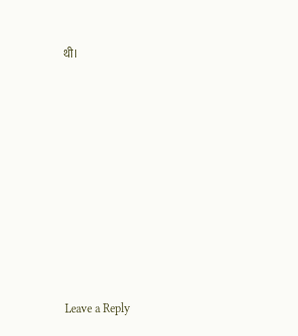थी।










Leave a Reply